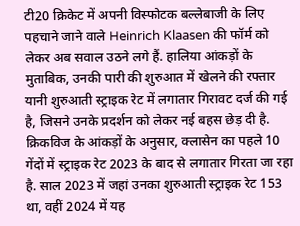टी20 क्रिकेट में अपनी विस्फोटक बल्लेबाजी के लिए पहचाने जाने वाले Heinrich Klaasen की फॉर्म को लेकर अब सवाल उठने लगे हैं. हालिया आंकड़ों के मुताबिक, उनकी पारी की शुरुआत में खेलने की रफ्तार यानी शुरुआती स्ट्राइक रेट में लगातार गिरावट दर्ज की गई है, जिसने उनके प्रदर्शन को लेकर नई बहस छेड़ दी है.
क्रिकविज के आंकड़ों के अनुसार, क्लासेन का पहले 10 गेंदों में स्ट्राइक रेट 2023 के बाद से लगातार गिरता जा रहा है. साल 2023 में जहां उनका शुरुआती स्ट्राइक रेट 153 था, वहीं 2024 में यह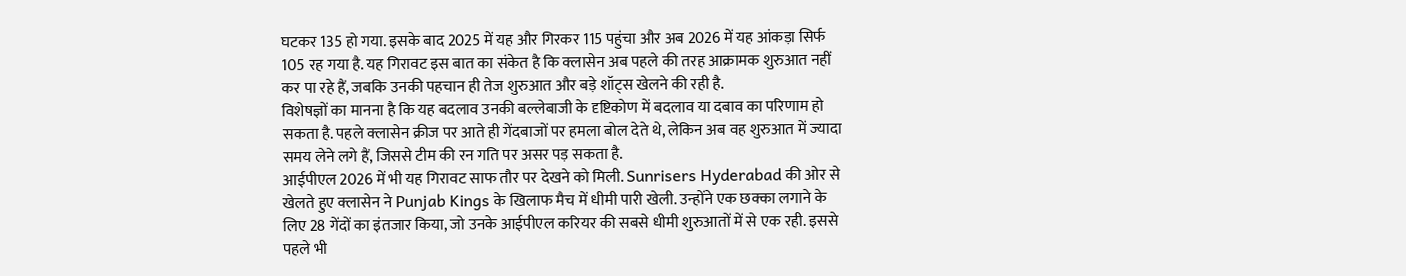घटकर 135 हो गया. इसके बाद 2025 में यह और गिरकर 115 पहुंचा और अब 2026 में यह आंकड़ा सिर्फ 105 रह गया है. यह गिरावट इस बात का संकेत है कि क्लासेन अब पहले की तरह आक्रामक शुरुआत नहीं कर पा रहे हैं, जबकि उनकी पहचान ही तेज शुरुआत और बड़े शॉट्स खेलने की रही है.
विशेषज्ञों का मानना है कि यह बदलाव उनकी बल्लेबाजी के दृष्टिकोण में बदलाव या दबाव का परिणाम हो सकता है. पहले क्लासेन क्रीज पर आते ही गेंदबाजों पर हमला बोल देते थे, लेकिन अब वह शुरुआत में ज्यादा समय लेने लगे हैं, जिससे टीम की रन गति पर असर पड़ सकता है.
आईपीएल 2026 में भी यह गिरावट साफ तौर पर देखने को मिली. Sunrisers Hyderabad की ओर से खेलते हुए क्लासेन ने Punjab Kings के खिलाफ मैच में धीमी पारी खेली. उन्होंने एक छक्का लगाने के लिए 28 गेंदों का इंतजार किया, जो उनके आईपीएल करियर की सबसे धीमी शुरुआतों में से एक रही. इससे पहले भी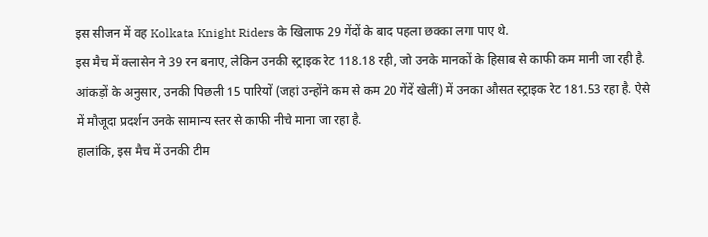इस सीजन में वह Kolkata Knight Riders के खिलाफ 29 गेंदों के बाद पहला छक्का लगा पाए थे.
इस मैच में क्लासेन ने 39 रन बनाए, लेकिन उनकी स्ट्राइक रेट 118.18 रही, जो उनके मानकों के हिसाब से काफी कम मानी जा रही है. आंकड़ों के अनुसार, उनकी पिछली 15 पारियों (जहां उन्होंने कम से कम 20 गेंदें खेलीं) में उनका औसत स्ट्राइक रेट 181.53 रहा है. ऐसे में मौजूदा प्रदर्शन उनके सामान्य स्तर से काफी नीचे माना जा रहा है.
हालांकि, इस मैच में उनकी टीम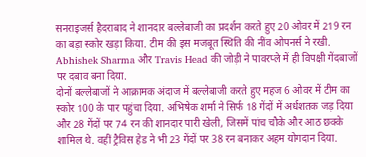सनराइजर्स हैदराबाद ने शानदार बल्लेबाजी का प्रदर्शन करते हुए 20 ओवर में 219 रन का बड़ा स्कोर खड़ा किया. टीम की इस मजबूत स्थिति की नींव ओपनर्स ने रखी. Abhishek Sharma और Travis Head की जोड़ी ने पावरप्ले में ही विपक्षी गेंदबाजों पर दबाव बना दिया.
दोनों बल्लेबाजों ने आक्रामक अंदाज में बल्लेबाजी करते हुए महज 6 ओवर में टीम का स्कोर 100 के पार पहुंचा दिया. अभिषेक शर्मा ने सिर्फ 18 गेंदों में अर्धशतक जड़ दिया और 28 गेंदों पर 74 रन की शानदार पारी खेली, जिसमें पांच चौके और आठ छक्के शामिल थे. वहीं ट्रैविस हेड ने भी 23 गेंदों पर 38 रन बनाकर अहम योगदान दिया.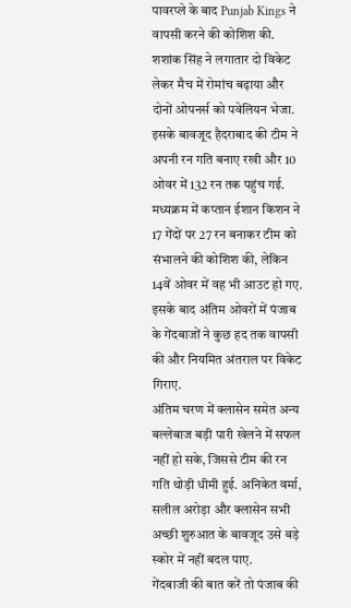पावरप्ले के बाद Punjab Kings ने वापसी करने की कोशिश की. शशांक सिंह ने लगातार दो विकेट लेकर मैच में रोमांच बढ़ाया और दोनों ओपनर्स को पवेलियन भेजा. इसके बावजूद हैदराबाद की टीम ने अपनी रन गति बनाए रखी और 10 ओवर में 132 रन तक पहुंच गई.
मध्यक्रम में कप्तान ईशान किशन ने 17 गेंदों पर 27 रन बनाकर टीम को संभालने की कोशिश की, लेकिन 14वें ओवर में वह भी आउट हो गए. इसके बाद अंतिम ओवरों में पंजाब के गेंदबाजों ने कुछ हद तक वापसी की और नियमित अंतराल पर विकेट गिराए.
अंतिम चरण में क्लासेन समेत अन्य बल्लेबाज बड़ी पारी खेलने में सफल नहीं हो सके, जिससे टीम की रन गति थोड़ी धीमी हुई. अनिकेत वर्मा, सलील अरोड़ा और क्लासेन सभी अच्छी शुरुआत के बावजूद उसे बड़े स्कोर में नहीं बदल पाए.
गेंदबाजी की बात करें तो पंजाब की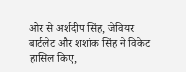ओर से अर्शदीप सिंह, जेवियर बार्टलेट और शशांक सिंह ने विकेट हासिल किए,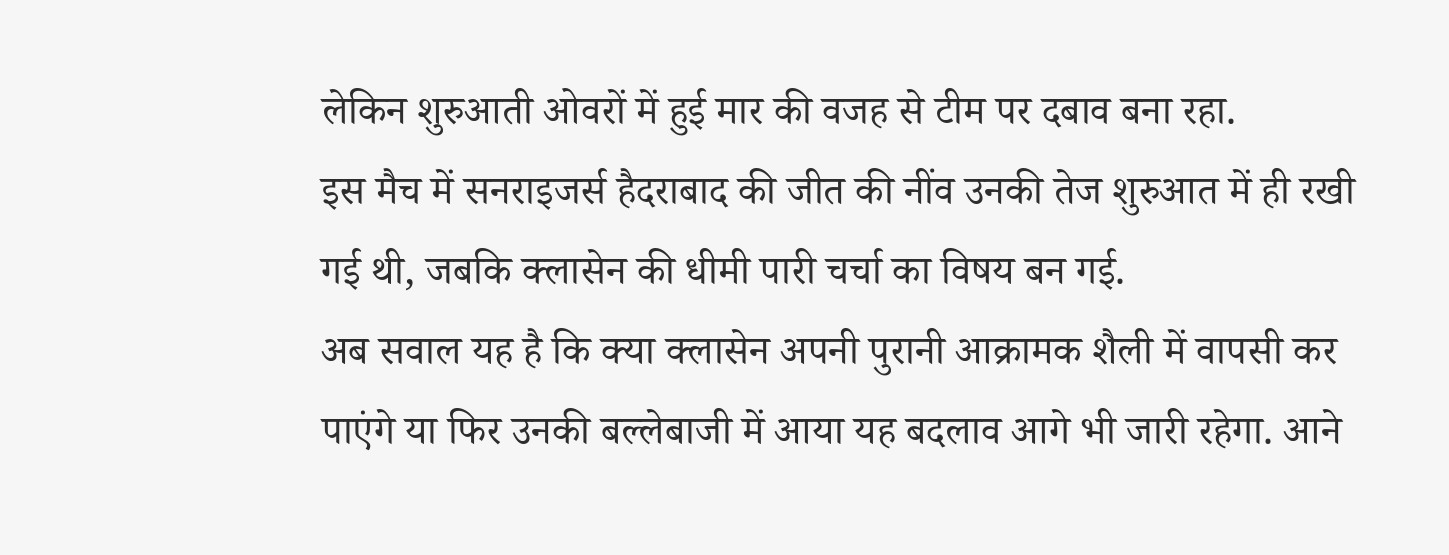लेकिन शुरुआती ओवरों में हुई मार की वजह से टीम पर दबाव बना रहा.
इस मैच में सनराइजर्स हैदराबाद की जीत की नींव उनकी तेज शुरुआत में ही रखी गई थी, जबकि क्लासेन की धीमी पारी चर्चा का विषय बन गई.
अब सवाल यह है कि क्या क्लासेन अपनी पुरानी आक्रामक शैली में वापसी कर पाएंगे या फिर उनकी बल्लेबाजी में आया यह बदलाव आगे भी जारी रहेगा. आने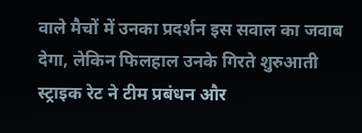वाले मैचों में उनका प्रदर्शन इस सवाल का जवाब देगा, लेकिन फिलहाल उनके गिरते शुरुआती स्ट्राइक रेट ने टीम प्रबंधन और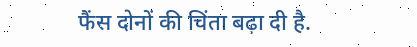फैंस दोनों की चिंता बढ़ा दी है.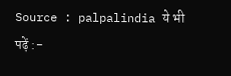Source : palpalindia ये भी पढ़ें :-